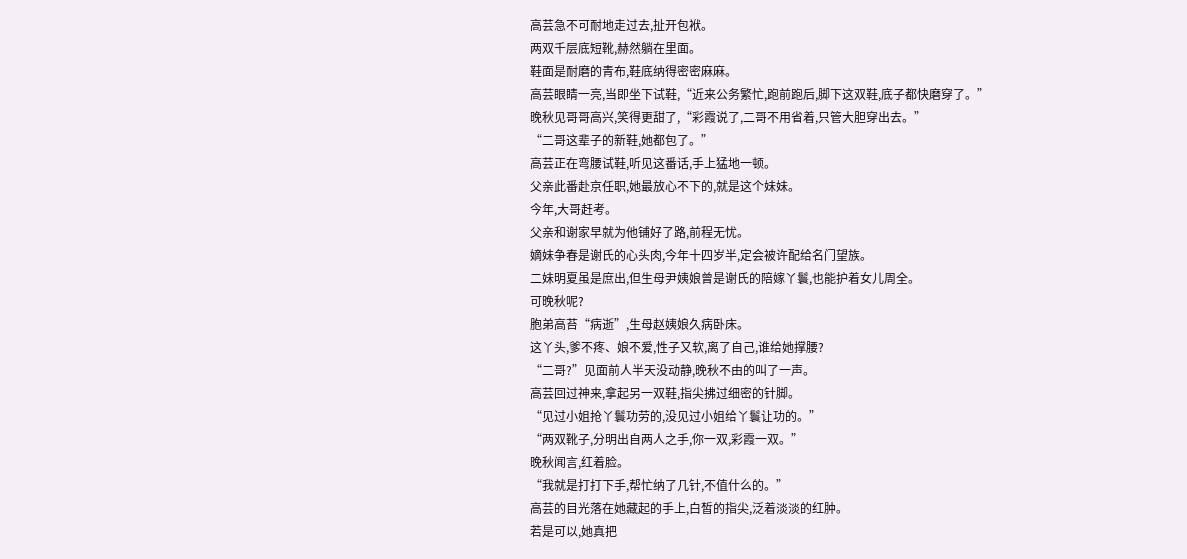高芸急不可耐地走过去,扯开包袱。
两双千层底短靴,赫然躺在里面。
鞋面是耐磨的青布,鞋底纳得密密麻麻。
高芸眼睛一亮,当即坐下试鞋,“近来公务繁忙,跑前跑后,脚下这双鞋,底子都快磨穿了。”
晚秋见哥哥高兴,笑得更甜了,“彩霞说了,二哥不用省着,只管大胆穿出去。”
“二哥这辈子的新鞋,她都包了。”
高芸正在弯腰试鞋,听见这番话,手上猛地一顿。
父亲此番赴京任职,她最放心不下的,就是这个妹妹。
今年,大哥赶考。
父亲和谢家早就为他铺好了路,前程无忧。
嫡妹争春是谢氏的心头肉,今年十四岁半,定会被许配给名门望族。
二妹明夏虽是庶出,但生母尹姨娘曾是谢氏的陪嫁丫鬟,也能护着女儿周全。
可晚秋呢?
胞弟高苔“病逝”,生母赵姨娘久病卧床。
这丫头,爹不疼、娘不爱,性子又软,离了自己,谁给她撑腰?
“二哥?”见面前人半天没动静,晚秋不由的叫了一声。
高芸回过神来,拿起另一双鞋,指尖拂过细密的针脚。
“见过小姐抢丫鬟功劳的,没见过小姐给丫鬟让功的。”
“两双靴子,分明出自两人之手,你一双,彩霞一双。”
晚秋闻言,红着脸。
“我就是打打下手,帮忙纳了几针,不值什么的。”
高芸的目光落在她藏起的手上,白皙的指尖,泛着淡淡的红肿。
若是可以,她真把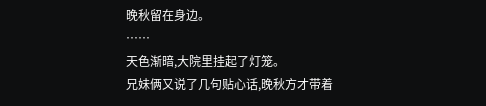晚秋留在身边。
……
天色渐暗,大院里挂起了灯笼。
兄妹俩又说了几句贴心话,晚秋方才带着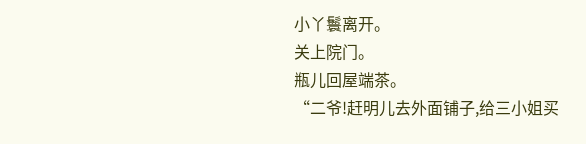小丫鬟离开。
关上院门。
瓶儿回屋端茶。
“二爷!赶明儿去外面铺子,给三小姐买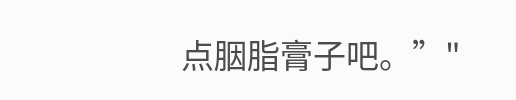点胭脂膏子吧。”"